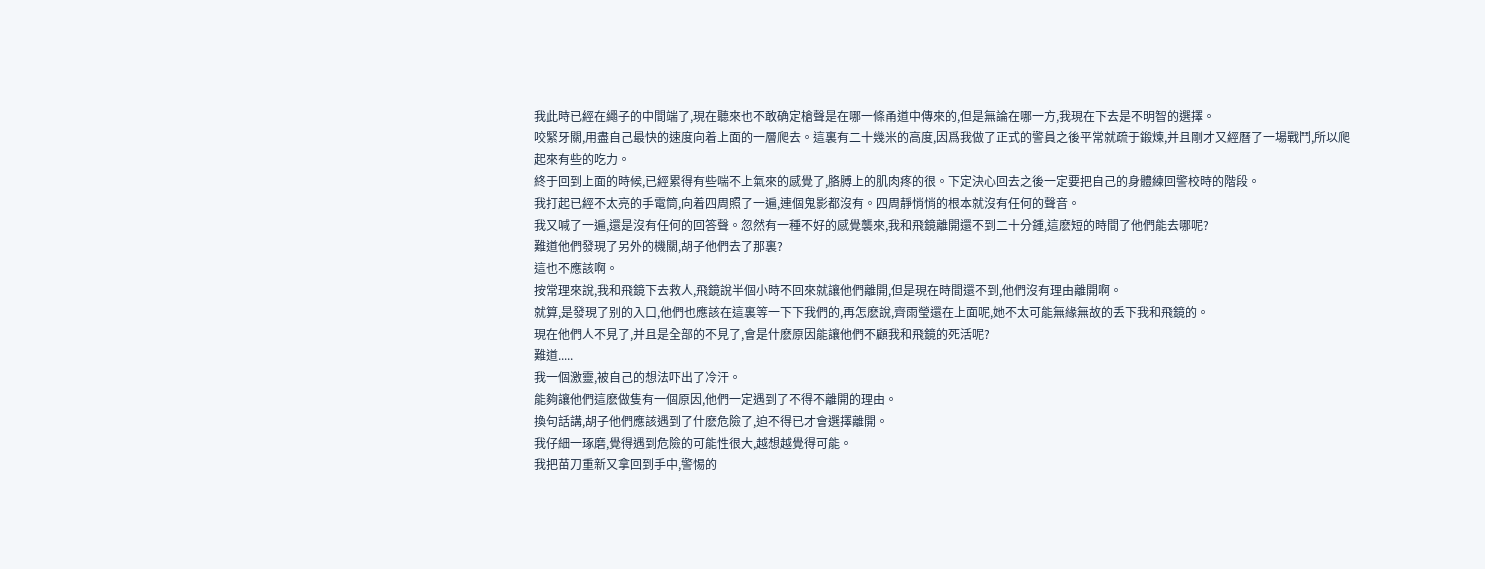我此時已經在繩子的中間端了,現在聽來也不敢确定槍聲是在哪一條甬道中傳來的,但是無論在哪一方,我現在下去是不明智的選擇。
咬緊牙關,用盡自己最快的速度向着上面的一層爬去。這裏有二十幾米的高度,因爲我做了正式的警員之後平常就疏于鍛煉,并且剛才又經曆了一場戰鬥,所以爬起來有些的吃力。
終于回到上面的時候,已經累得有些喘不上氣來的感覺了,胳膊上的肌肉疼的很。下定決心回去之後一定要把自己的身體練回警校時的階段。
我打起已經不太亮的手電筒,向着四周照了一遍,連個鬼影都沒有。四周靜悄悄的根本就沒有任何的聲音。
我又喊了一遍,還是沒有任何的回答聲。忽然有一種不好的感覺襲來,我和飛鏡離開還不到二十分鍾,這麽短的時間了他們能去哪呢?
難道他們發現了另外的機關,胡子他們去了那裏?
這也不應該啊。
按常理來說,我和飛鏡下去救人,飛鏡說半個小時不回來就讓他們離開,但是現在時間還不到,他們沒有理由離開啊。
就算,是發現了别的入口,他們也應該在這裏等一下下我們的,再怎麽說,齊雨瑩還在上面呢,她不太可能無緣無故的丢下我和飛鏡的。
現在他們人不見了,并且是全部的不見了,會是什麽原因能讓他們不顧我和飛鏡的死活呢?
難道.....
我一個激靈,被自己的想法吓出了冷汗。
能夠讓他們這麽做隻有一個原因,他們一定遇到了不得不離開的理由。
換句話講,胡子他們應該遇到了什麽危險了,迫不得已才會選擇離開。
我仔細一琢磨,覺得遇到危險的可能性很大,越想越覺得可能。
我把苗刀重新又拿回到手中,警惕的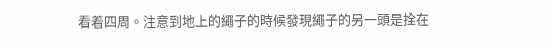看着四周。注意到地上的繩子的時候發現繩子的另一頭是拴在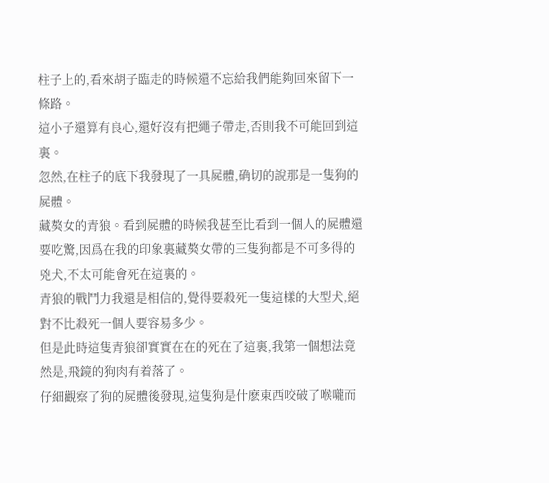柱子上的,看來胡子臨走的時候還不忘給我們能夠回來留下一條路。
這小子還算有良心,還好沒有把繩子帶走,否則我不可能回到這裏。
忽然,在柱子的底下我發現了一具屍體,确切的說那是一隻狗的屍體。
藏獒女的青狼。看到屍體的時候我甚至比看到一個人的屍體還要吃驚,因爲在我的印象裏藏獒女帶的三隻狗都是不可多得的兇犬,不太可能會死在這裏的。
青狼的戰鬥力我還是相信的,覺得要殺死一隻這樣的大型犬,絕對不比殺死一個人要容易多少。
但是此時這隻青狼卻實實在在的死在了這裏,我第一個想法竟然是,飛鏡的狗肉有着落了。
仔細觀察了狗的屍體後發現,這隻狗是什麽東西咬破了喉嚨而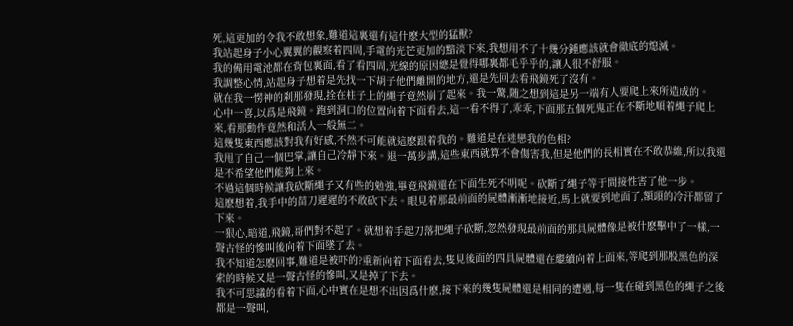死,這更加的令我不敢想象,難道這裏還有這什麽大型的猛獸?
我站起身子小心翼翼的觀察着四周,手電的光芒更加的黯淡下來,我想用不了十幾分鍾應該就會徹底的熄滅。
我的備用電池都在背包裏面,看了看四周,光線的原因總是覺得哪裏都毛乎乎的,讓人很不舒服。
我調整心情,站起身子想着是先找一下胡子他們離開的地方,還是先回去看飛鏡死了沒有。
就在我一愣神的刹那發現,拴在柱子上的繩子竟然崩了起來。我一驚,随之想到這是另一端有人要爬上來所造成的。
心中一喜,以爲是飛鏡。跑到洞口的位置向着下面看去,這一看不得了,乖乖,下面那五個死鬼正在不斷地順着繩子爬上來,看那動作竟然和活人一般無二。
這幾隻東西應該對我有好感,不然不可能就這麽跟着我的。難道是在迷戀我的色相?
我甩了自己一個巴掌,讓自己冷靜下來。退一萬步講,這些東西就算不會傷害我,但是他們的長相實在不敢恭維,所以我還是不希望他們能夠上來。
不過這個時候讓我砍斷繩子又有些的勉強,畢竟飛鏡還在下面生死不明呢。砍斷了繩子等于間接性害了他一步。
這麽想着,我手中的苗刀遲遲的不敢砍下去。眼見着那最前面的屍體漸漸地接近,馬上就要到地面了,額頭的冷汗都留了下來。
一狠心,暗道,飛鏡,哥們對不起了。就想着手起刀落把繩子砍斷,忽然發現最前面的那具屍體像是被什麽擊中了一樣,一聲古怪的慘叫後向着下面墜了去。
我不知道怎麽回事,難道是被吓的?重新向着下面看去,隻見後面的四具屍體還在繼續向着上面來,等爬到那股黑色的深索的時候又是一聲古怪的慘叫,又是掉了下去。
我不可思議的看着下面,心中實在是想不出因爲什麽,接下來的幾隻屍體還是相同的遭遇,每一隻在碰到黑色的繩子之後都是一聲叫,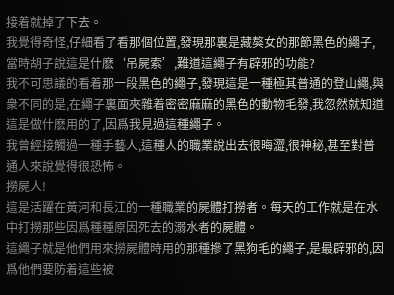接着就掉了下去。
我覺得奇怪,仔細看了看那個位置,發現那裏是藏獒女的那節黑色的繩子,當時胡子說這是什麽‘吊屍索’,難道這繩子有辟邪的功能?
我不可思議的看着那一段黑色的繩子,發現這是一種極其普通的登山繩,與衆不同的是,在繩子裏面夾雜着密密麻麻的黑色的動物毛發,我忽然就知道這是做什麽用的了,因爲我見過這種繩子。
我曾經接觸過一種手藝人,這種人的職業說出去很晦澀,很神秘,甚至對普通人來說覺得很恐怖。
撈屍人!
這是活躍在黃河和長江的一種職業的屍體打撈者。每天的工作就是在水中打撈那些因爲種種原因死去的溺水者的屍體。
這繩子就是他們用來撈屍體時用的那種摻了黑狗毛的繩子,是最辟邪的,因爲他們要防着這些被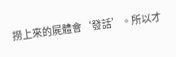撈上來的屍體會‘發話’。所以才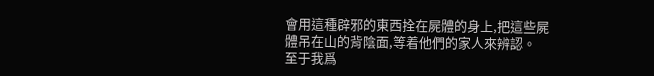會用這種辟邪的東西拴在屍體的身上,把這些屍體吊在山的背陰面,等着他們的家人來辨認。
至于我爲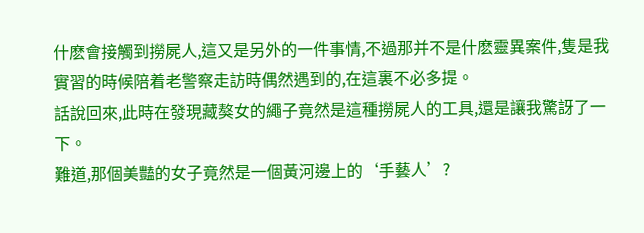什麽會接觸到撈屍人,這又是另外的一件事情,不過那并不是什麽靈異案件,隻是我實習的時候陪着老警察走訪時偶然遇到的,在這裏不必多提。
話說回來,此時在發現藏獒女的繩子竟然是這種撈屍人的工具,還是讓我驚訝了一下。
難道,那個美豔的女子竟然是一個黃河邊上的‘手藝人’?